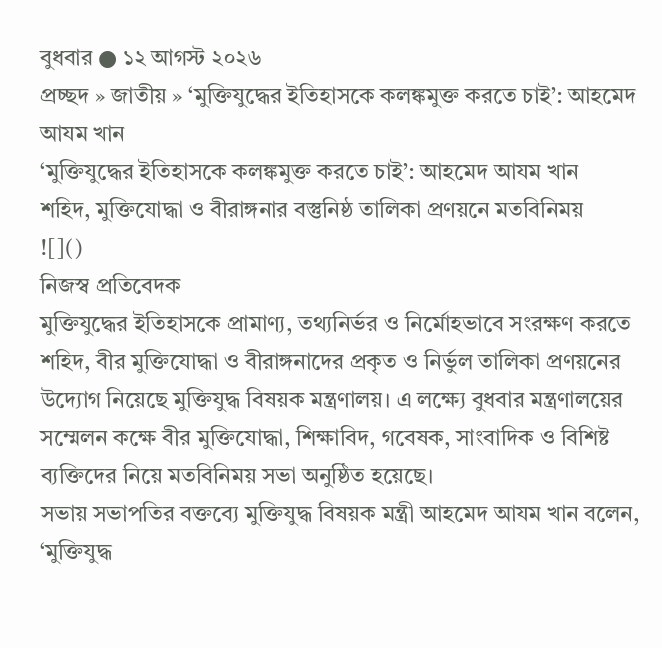বুধবার ● ১২ আগস্ট ২০২৬
প্রচ্ছদ » জাতীয় » ‘মুক্তিযুদ্ধের ইতিহাসকে কলঙ্কমুক্ত করতে চাই’: আহমেদ আযম খান
‘মুক্তিযুদ্ধের ইতিহাসকে কলঙ্কমুক্ত করতে চাই’: আহমেদ আযম খান
শহিদ, মুক্তিযোদ্ধা ও বীরাঙ্গনার বস্তুনিষ্ঠ তালিকা প্রণয়নে মতবিনিময়
![]()
নিজস্ব প্রতিবেদক
মুক্তিযুদ্ধের ইতিহাসকে প্রামাণ্য, তথ্যনির্ভর ও নির্মোহভাবে সংরক্ষণ করতে শহিদ, বীর মুক্তিযোদ্ধা ও বীরাঙ্গনাদের প্রকৃত ও নির্ভুল তালিকা প্রণয়নের উদ্যোগ নিয়েছে মুক্তিযুদ্ধ বিষয়ক মন্ত্রণালয়। এ লক্ষ্যে বুধবার মন্ত্রণালয়ের সম্মেলন কক্ষে বীর মুক্তিযোদ্ধা, শিক্ষাবিদ, গবেষক, সাংবাদিক ও বিশিষ্ট ব্যক্তিদের নিয়ে মতবিনিময় সভা অনুষ্ঠিত হয়েছে।
সভায় সভাপতির বক্তব্যে মুক্তিযুদ্ধ বিষয়ক মন্ত্রী আহমেদ আযম খান বলেন, ‘মুক্তিযুদ্ধ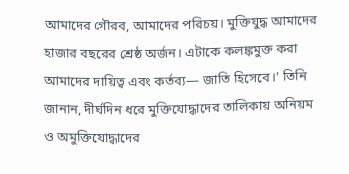আমাদের গৌরব, আমাদের পরিচয়। মুক্তিযুদ্ধ আমাদের হাজার বছরের শ্রেষ্ঠ অর্জন। এটাকে কলঙ্কমুক্ত করা আমাদের দায়িত্ব এবং কর্তব্য— জাতি হিসেবে।’ তিনি জানান, দীর্ঘদিন ধরে মুক্তিযোদ্ধাদের তালিকায় অনিয়ম ও অমুক্তিযোদ্ধাদের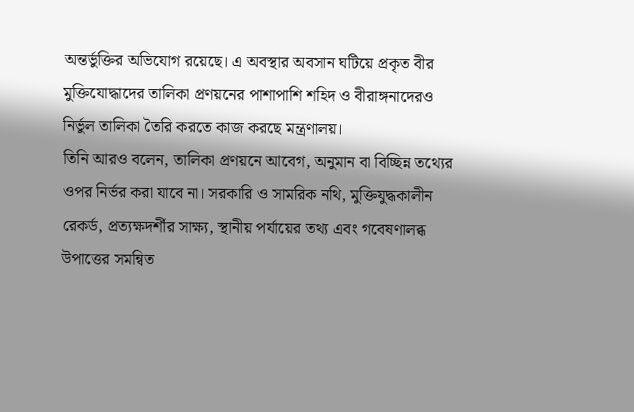অন্তর্ভুক্তির অভিযোগ রয়েছে। এ অবস্থার অবসান ঘটিয়ে প্রকৃত বীর মুক্তিযোদ্ধাদের তালিকা প্রণয়নের পাশাপাশি শহিদ ও বীরাঙ্গনাদেরও নির্ভুল তালিকা তৈরি করতে কাজ করছে মন্ত্রণালয়।
তিনি আরও বলেন, তালিকা প্রণয়নে আবেগ, অনুমান বা বিচ্ছিন্ন তথ্যের ওপর নির্ভর করা যাবে না। সরকারি ও সামরিক নথি, মুক্তিযুদ্ধকালীন রেকর্ড, প্রত্যক্ষদর্শীর সাক্ষ্য, স্থানীয় পর্যায়ের তথ্য এবং গবেষণালব্ধ উপাত্তের সমন্বিত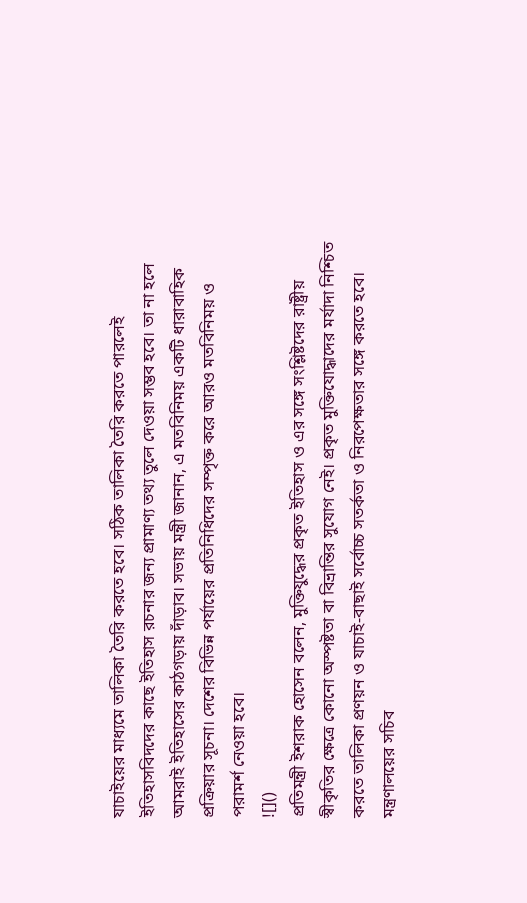যাচাইয়ের মাধ্যমে তালিকা তৈরি করতে হবে। সঠিক তালিকা তৈরি করতে পারলেই ইতিহাসবিদদের কাছে ইতিহাস রচনার জন্য প্রামাণ্য তথ্য তুলে দেওয়া সম্ভব হবে। তা না হলে আমরাই ইতিহাসের কাঠগড়ায় দাঁড়াব। সভায় মন্ত্রী জানান, এ মতবিনিময় একটি ধারাবাহিক প্রক্রিয়ার সূচনা। দেশের বিভিন্ন পর্যায়ের প্রতিনিধিদের সম্পৃক্ত করে আরও মতবিনিময় ও পরামর্শ নেওয়া হবে।
![]()
প্রতিমন্ত্রী ইশরাক হোসেন বলেন, মুক্তিযুদ্ধের প্রকৃত ইতিহাস ও এর সঙ্গে সংশ্লিষ্টদের রাষ্ট্রীয় স্বীকৃতির ক্ষেত্রে কোনো অস্পষ্টতা বা বিভ্রান্তির সুযোগ নেই। প্রকৃত মুক্তিযোদ্ধাদের মর্যাদা নিশ্চিত করতে তালিকা প্রণয়ন ও যাচাই-বাছাই সর্বোচ্চ সতর্কতা ও নিরপেক্ষতার সঙ্গে করতে হবে।
মন্ত্রণালয়ের সচিব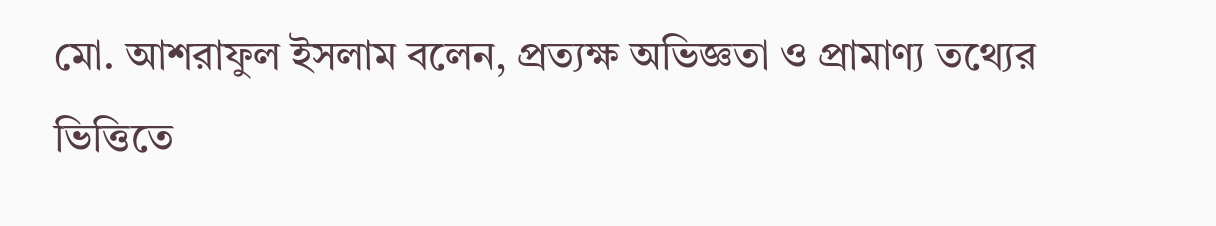মো. আশরাফুল ইসলাম বলেন, প্রত্যক্ষ অভিজ্ঞতা ও প্রামাণ্য তথ্যের ভিত্তিতে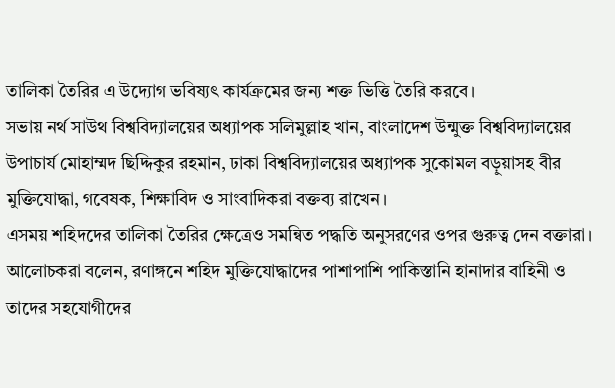তালিকা তৈরির এ উদ্যোগ ভবিষ্যৎ কার্যক্রমের জন্য শক্ত ভিত্তি তৈরি করবে।
সভায় নর্থ সাউথ বিশ্ববিদ্যালয়ের অধ্যাপক সলিমুল্লাহ খান, বাংলাদেশ উন্মুক্ত বিশ্ববিদ্যালয়ের উপাচার্য মোহাম্মদ ছিদ্দিকুর রহমান, ঢাকা বিশ্ববিদ্যালয়ের অধ্যাপক সুকোমল বড়ুয়াসহ বীর মুক্তিযোদ্ধা, গবেষক, শিক্ষাবিদ ও সাংবাদিকরা বক্তব্য রাখেন।
এসময় শহিদদের তালিকা তৈরির ক্ষেত্রেও সমন্বিত পদ্ধতি অনুসরণের ওপর গুরুত্ব দেন বক্তারা। আলোচকরা বলেন, রণাঙ্গনে শহিদ মুক্তিযোদ্ধাদের পাশাপাশি পাকিস্তানি হানাদার বাহিনী ও তাদের সহযোগীদের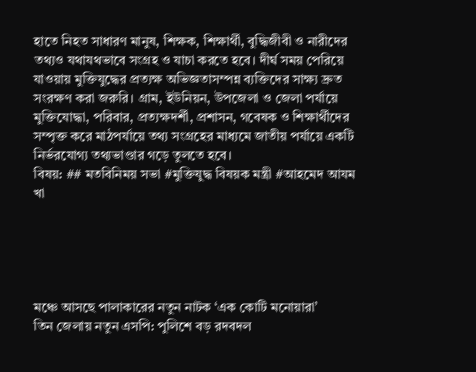হাতে নিহত সাধারণ মানুষ, শিক্ষক, শিক্ষার্থী, বুদ্ধিজীবী ও নারীদের তথ্যও যথাযথভাবে সংগ্রহ ও যাচা করতে হবে। দীর্ঘ সময় পেরিয়ে যাওয়ায় মুক্তিযুদ্ধের প্রত্যক্ষ অভিজ্ঞতাসম্পন্ন ব্যক্তিদের সাক্ষ্য দ্রুত সংরক্ষণ করা জরুরি। গ্রাম, ইউনিয়ন, উপজেলা ও জেলা পর্যায়ে মুক্তিযোদ্ধা, পরিবার, প্রত্যক্ষদর্শী, প্রশাসন, গবেষক ও শিক্ষার্থীদের সম্পৃক্ত করে মাঠপর্যায়ে তথ্য সংগ্রহের মাধ্যমে জাতীয় পর্যায়ে একটি নির্ভরযোগ্য তথ্যভাণ্ডার গড়ে তুলতে হবে।
বিষয়: ## মতবিনিময় সভা #মুক্তিযুদ্ধ বিষয়ক মন্ত্রী #আহমেদ আযম খা





মঞ্চে আসছে পালাকারের নতুন নাটক ‘এক কোটি মনোয়ারা’
তিন জেলায় নতুন এসপি: পুলিশে বড় রদবদল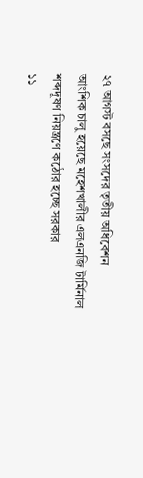২৭ আগস্ট বসছে সংসদের তৃতীয় অধিবেশন
আংশিক চালু হয়েছে মহেশখালীর এলএনজি টার্মিনাল
শব্দদূষণ নিয়ন্ত্রণে কঠোর হচ্ছে সরকার
১১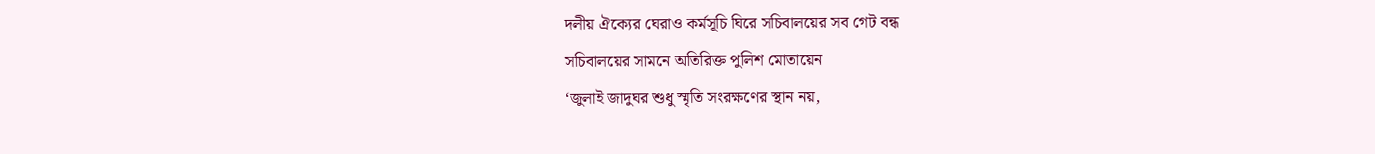দলীয় ঐক্যের ঘেরাও কর্মসূচি ঘিরে সচিবালয়ের সব গেট বন্ধ
সচিবালয়ের সামনে অতিরিক্ত পুলিশ মোতায়েন
‘জুলাই জাদুঘর শুধু স্মৃতি সংরক্ষণের স্থান নয়,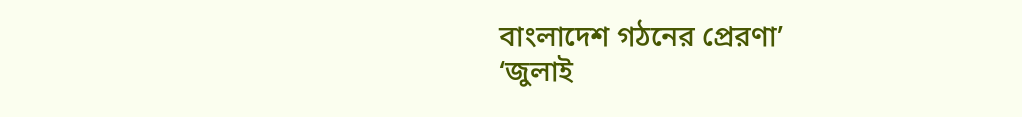বাংলাদেশ গঠনের প্রেরণা’
‘জুলাই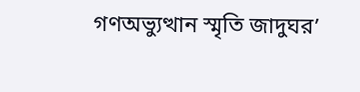গণঅভ্যুত্থান স্মৃতি জাদুঘর’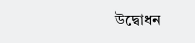উদ্বোধন